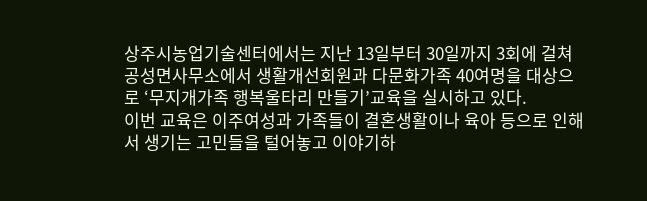상주시농업기술센터에서는 지난 13일부터 30일까지 3회에 걸쳐 공성면사무소에서 생활개선회원과 다문화가족 40여명을 대상으로 ‘무지개가족 행복울타리 만들기’교육을 실시하고 있다.
이번 교육은 이주여성과 가족들이 결혼생활이나 육아 등으로 인해서 생기는 고민들을 털어놓고 이야기하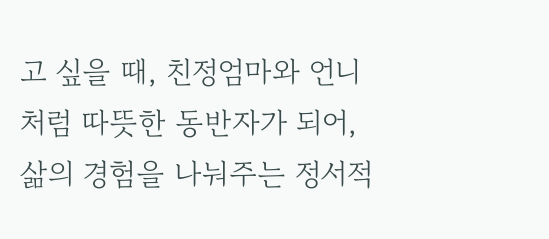고 싶을 때, 친정엄마와 언니처럼 따뜻한 동반자가 되어, 삶의 경험을 나눠주는 정서적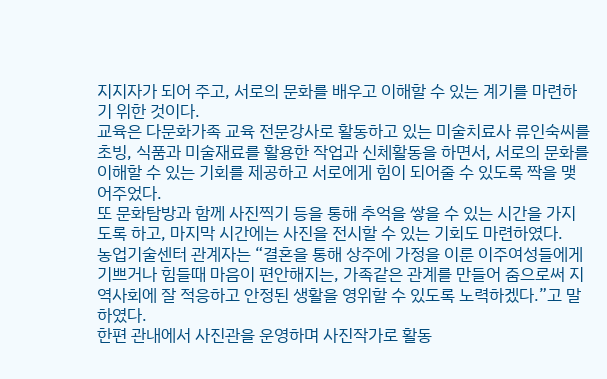지지자가 되어 주고, 서로의 문화를 배우고 이해할 수 있는 계기를 마련하기 위한 것이다.
교육은 다문화가족 교육 전문강사로 활동하고 있는 미술치료사 류인숙씨를 초빙, 식품과 미술재료를 활용한 작업과 신체활동을 하면서, 서로의 문화를 이해할 수 있는 기회를 제공하고 서로에게 힘이 되어줄 수 있도록 짝을 맺어주었다.
또 문화탐방과 함께 사진찍기 등을 통해 추억을 쌓을 수 있는 시간을 가지도록 하고, 마지막 시간에는 사진을 전시할 수 있는 기회도 마련하였다.
농업기술센터 관계자는 “결혼을 통해 상주에 가정을 이룬 이주여성들에게 기쁘거나 힘들때 마음이 편안해지는, 가족같은 관계를 만들어 줌으로써 지역사회에 잘 적응하고 안정된 생활을 영위할 수 있도록 노력하겠다.”고 말하였다.
한편 관내에서 사진관을 운영하며 사진작가로 활동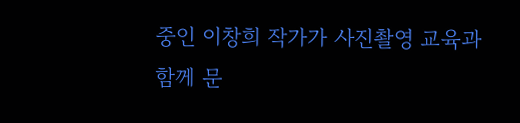중인 이창희 작가가 사진촬영 교육과 함께 문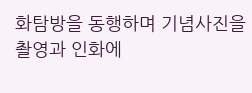화탐방을 동행하며 기념사진을 촬영과 인화에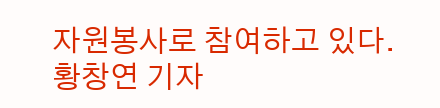자원봉사로 참여하고 있다.
황창연 기자